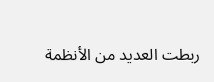ربطت العديد من الأنظمة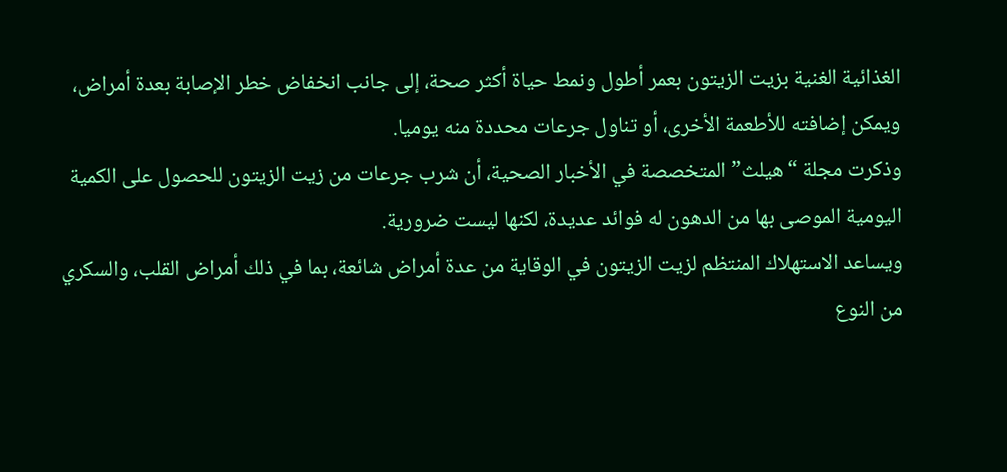الغذائية الغنية بزيت الزيتون بعمر أطول ونمط حياة أكثر صحة، إلى جانب انخفاض خطر الإصابة بعدة أمراض، ويمكن إضافته للأطعمة الأخرى، أو تناول جرعات محددة منه يوميا.
وذكرت مجلة “هيلث” المتخصصة في الأخبار الصحية، أن شرب جرعات من زيت الزيتون للحصول على الكمية اليومية الموصى بها من الدهون له فوائد عديدة، لكنها ليست ضرورية.
ويساعد الاستهلاك المنتظم لزيت الزيتون في الوقاية من عدة أمراض شائعة، بما في ذلك أمراض القلب، والسكري من النوع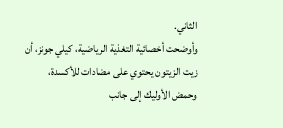الثاني.
وأوضحت أخصائية التغذية الرياضية، كيلي جونز، أن زيت الزيتون يحتوي على مضادات للأكسدة، وحمض الأوليك إلى جانب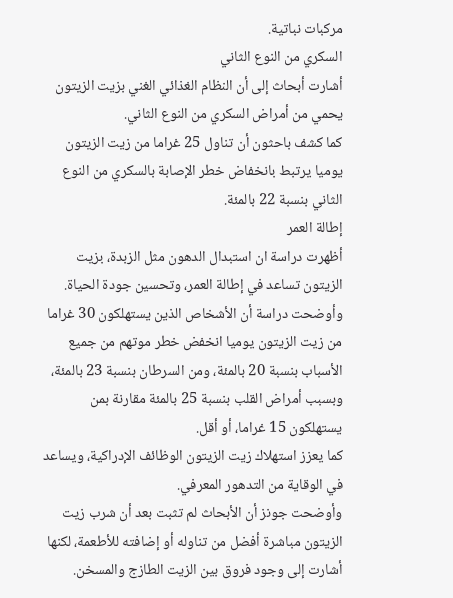مركبات نباتية.
السكري من النوع الثاني
أشارت أبحاث إلى أن النظام الغذائي الغني بزيت الزيتون يحمي من أمراض السكري من النوع الثاني.
كما كشف باحثون أن تناول 25 غراما من زيت الزيتون يوميا يرتبط بانخفاض خطر الإصابة بالسكري من النوع الثاني بنسبة 22 بالمئة.
إطالة العمر
أظهرت دراسة ان استبدال الدهون مثل الزبدة، بزيت الزيتون تساعد في إطالة العمر، وتحسين جودة الحياة.
وأوضحت دراسة أن الأشخاص الذين يستهلكون 30 غراما من زيت الزيتون يوميا انخفض خطر موتهم من جميع الأسباب بنسبة 20 بالمئة، ومن السرطان بنسبة 23 بالمئة، وبسبب أمراض القلب بنسبة 25 بالمئة مقارنة بمن يستهلكون 15 غراما، أو أقل.
كما يعزز استهلاك زيت الزيتون الوظائف الإدراكية، ويساعد في الوقاية من التدهور المعرفي.
وأوضحت جونز أن الأبحاث لم تثبت بعد أن شرب زيت الزيتون مباشرة أفضل من تناوله أو إضافته للأطعمة، لكنها أشارت إلى وجود فروق بين الزيت الطازج والمسخن.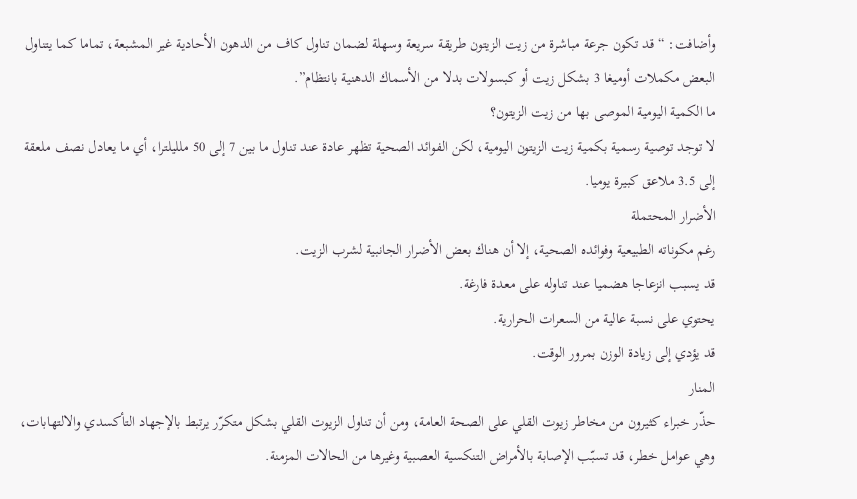وأضافت: “قد تكون جرعة مباشرة من زيت الزيتون طريقة سريعة وسهلة لضمان تناول كاف من الدهون الأحادية غير المشبعة، تماما كما يتناول البعض مكملات أوميغا 3 بشكل زيت أو كبسولات بدلا من الأسماك الدهنية بانتظام”.
ما الكمية اليومية الموصى بها من زيت الزيتون؟
لا توجد توصية رسمية بكمية زيت الزيتون اليومية، لكن الفوائد الصحية تظهر عادة عند تناول ما بين 7 إلى 50 ملليلترا، أي ما يعادل نصف ملعقة إلى 3.5 ملاعق كبيرة يوميا.
الأضرار المحتملة
رغم مكوناته الطبيعية وفوائده الصحية، إلا أن هناك بعض الأضرار الجانبية لشرب الزيت.
قد يسبب انزعاجا هضميا عند تناوله على معدة فارغة.
يحتوي على نسبة عالية من السعرات الحرارية.
قد يؤدي إلى زيادة الوزن بمرور الوقت.
المنار
حذّر خبراء كثيرون من مخاطر زيوت القلي على الصحة العامة، ومن أن تناول الزيوت القلي بشكل متكرّر يرتبط بالإجهاد التأكسدي والالتهابات، وهي عوامل خطر، قد تسبّب الإصابة بالأمراض التنكسية العصبية وغيرها من الحالات المزمنة.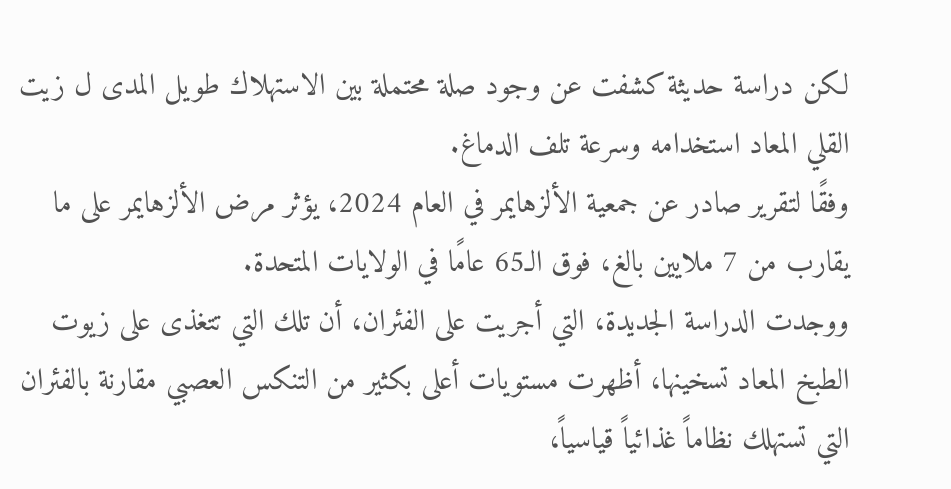لكن دراسة حديثة كشفت عن وجود صلة محتملة بين الاستهلاك طويل المدى ل زيت القلي المعاد استخدامه وسرعة تلف الدماغ.
وفقًا لتقرير صادر عن جمعية الألزهايمر في العام 2024، يؤثر مرض الألزهايمر على ما يقارب من 7 ملايين بالغ، فوق الـ65 عامًا في الولايات المتحدة.
ووجدت الدراسة الجديدة، التي أجريت على الفئران، أن تلك التي تتغذى على زيوت الطبخ المعاد تسخينها، أظهرت مستويات أعلى بكثير من التنكس العصبي مقارنة بالفئران التي تستهلك نظاماً غذائياً قياسياً،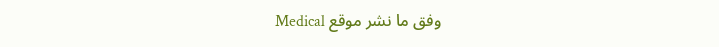وفق ما نشر موقع Medical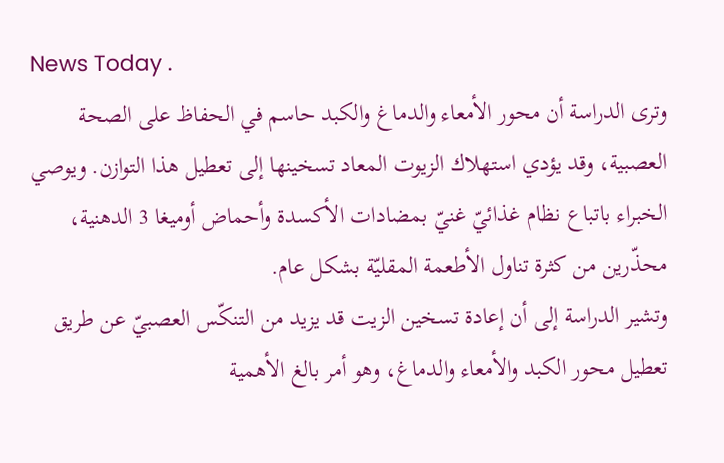News Today .
وترى الدراسة أن محور الأمعاء والدماغ والكبد حاسم في الحفاظ على الصحة العصبية، وقد يؤدي استهلاك الزيوت المعاد تسخينها إلى تعطيل هذا التوازن. ويوصي الخبراء باتباع نظام غذائيّ غنيّ بمضادات الأكسدة وأحماض أوميغا 3 الدهنية، محذّرين من كثرة تناول الأطعمة المقليّة بشكل عام.
وتشير الدراسة إلى أن إعادة تسخين الزيت قد يزيد من التنكّس العصبيّ عن طريق تعطيل محور الكبد والأمعاء والدماغ، وهو أمر بالغ الأهمية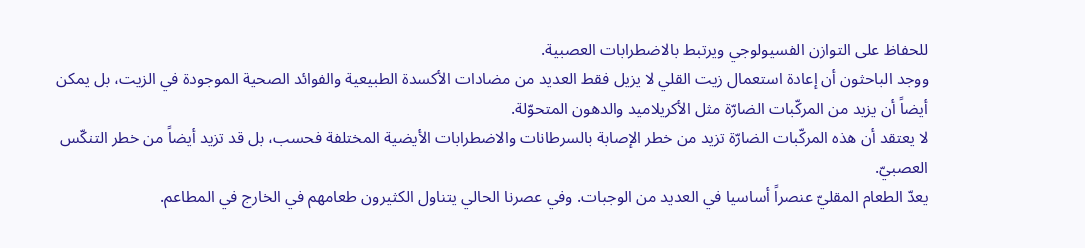للحفاظ على التوازن الفسيولوجي ويرتبط بالاضطرابات العصبية.
ووجد الباحثون أن إعادة استعمال زيت القلي لا يزيل فقط العديد من مضادات الأكسدة الطبيعية والفوائد الصحية الموجودة في الزيت، بل يمكن أيضاً أن يزيد من المركّبات الضارّة مثل الأكريلاميد والدهون المتحوّلة.
لا يعتقد أن هذه المركّبات الضارّة تزيد من خطر الإصابة بالسرطانات والاضطرابات الأيضية المختلفة فحسب، بل قد تزيد أيضاً من خطر التنكّس العصبيّ.
يعدّ الطعام المقليّ عنصراً أساسيا في العديد من الوجبات. وفي عصرنا الحالي يتناول الكثيرون طعامهم في الخارج في المطاعم.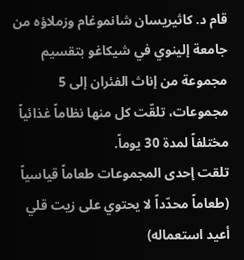قام د. كاثيريسان شانموغام وزملاؤه من جامعة إلينوي في شيكاغو بتقسيم مجموعة من إناث الفئران إلى 5 مجموعات، تلقّت كل منها نظاماً غذائياً مختلفاً لمدة 30 يوماً.
تلقت إحدى المجموعات طعاماً قياسياً (طعاماً محدّداً لا يحتوي على زيت قلي أعيد استعماله)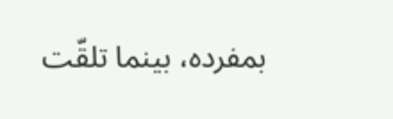بمفرده، بينما تلقّت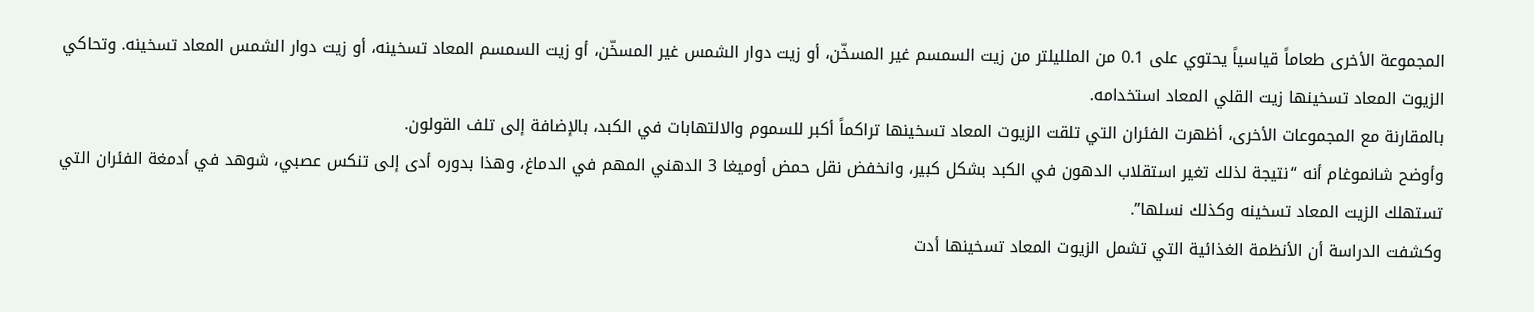المجموعة الأخرى طعاماً قياسياً يحتوي على 0.1 من الملليلتر من زيت السمسم غير المسخّن، أو زيت دوار الشمس غير المسخّن، أو زيت السمسم المعاد تسخينه، أو زيت دوار الشمس المعاد تسخينه. وتحاكي الزيوت المعاد تسخينها زيت القلي المعاد استخدامه.
بالمقارنة مع المجموعات الأخرى، أظهرت الفئران التي تلقت الزيوت المعاد تسخينها تراكماً أكبر للسموم والالتهابات في الكبد، بالإضافة إلى تلف القولون.
وأوضح شانموغام أنه “نتيجة لذلك تغير استقلاب الدهون في الكبد بشكل كبير، وانخفض نقل حمض أوميغا 3 الدهني المهم في الدماغ، وهذا بدوره أدى إلى تنكس عصبي، شوهد في أدمغة الفئران التي تستهلك الزيت المعاد تسخينه وكذلك نسلها”.
وكشفت الدراسة أن الأنظمة الغذائية التي تشمل الزيوت المعاد تسخينها أدت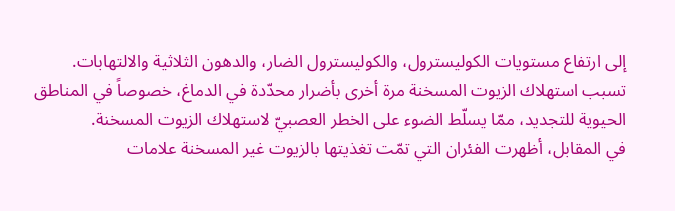إلى ارتفاع مستويات الكوليسترول، والكوليسترول الضار، والدهون الثلاثية والالتهابات.
تسبب استهلاك الزيوت المسخنة مرة أخرى بأضرار محدّدة في الدماغ، خصوصاً في المناطق الحيوية للتجديد، ممّا يسلّط الضوء على الخطر العصبيّ لاستهلاك الزيوت المسخنة.
في المقابل، أظهرت الفئران التي تمّت تغذيتها بالزيوت غير المسخنة علامات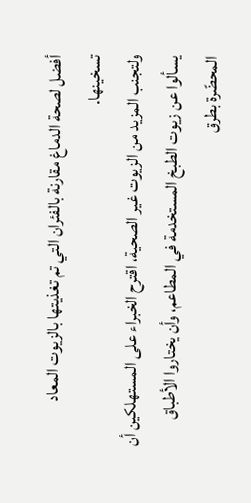أفضل لصحة الدماغ مقارنة بالفئران التي تم تغذيتها بالزيوت المعاد تسخينها.
ولتجنب المزيد من الزيوت غير الصحية، اقترح الخبراء على المستهلكين أن يسألوا عن زيوت الطبخ المستخدمة في المطاعم، وأن يختاروا الأطباق المحضّرة بطرق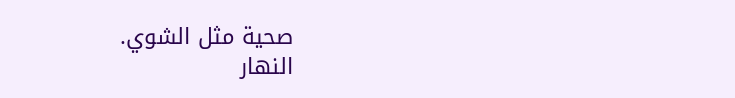صحية مثل الشوي.
النهار